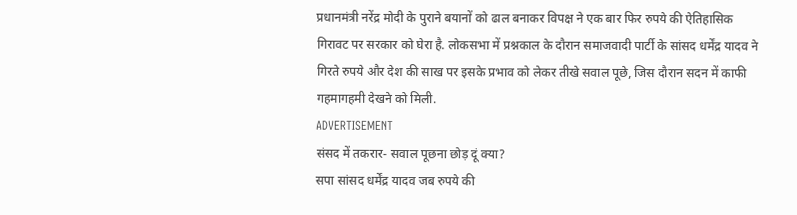प्रधानमंत्री नरेंद्र मोदी के पुराने बयानों को ढाल बनाकर विपक्ष ने एक बार फिर रुपये की ऐतिहासिक गिरावट पर सरकार को घेरा है. लोकसभा में प्रश्नकाल के दौरान समाजवादी पार्टी के सांसद धर्मेंद्र यादव ने गिरते रुपये और देश की साख पर इसके प्रभाव को लेकर तीखे सवाल पूछे, जिस दौरान सदन में काफी गहमागहमी देखने को मिली.
ADVERTISEMENT
संसद में तकरार- सवाल पूछना छोड़ दूं क्या?
सपा सांसद धर्मेंद्र यादव जब रुपये की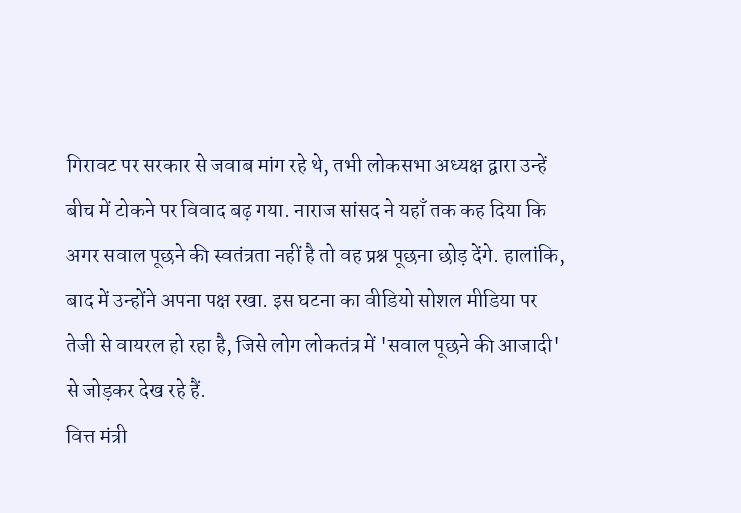गिरावट पर सरकार से जवाब मांग रहे थे, तभी लोकसभा अध्यक्ष द्वारा उन्हें बीच में टोकने पर विवाद बढ़ गया. नाराज सांसद ने यहाँ तक कह दिया कि अगर सवाल पूछने की स्वतंत्रता नहीं है तो वह प्रश्न पूछना छोड़ देंगे. हालांकि, बाद में उन्होंने अपना पक्ष रखा. इस घटना का वीडियो सोशल मीडिया पर तेजी से वायरल हो रहा है, जिसे लोग लोकतंत्र में 'सवाल पूछने की आजादी' से जोड़कर देख रहे हैं.
वित्त मंत्री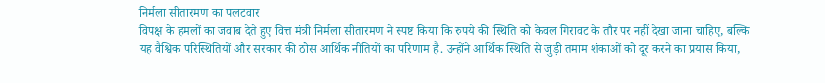निर्मला सीतारमण का पलटवार
विपक्ष के हमलों का जवाब देते हुए वित्त मंत्री निर्मला सीतारमण ने स्पष्ट किया कि रुपये की स्थिति को केवल गिरावट के तौर पर नहीं देखा जाना चाहिए, बल्कि यह वैश्विक परिस्थितियों और सरकार की ठोस आर्थिक नीतियों का परिणाम है. उन्होंने आर्थिक स्थिति से जुड़ी तमाम शंकाओं को दूर करने का प्रयास किया,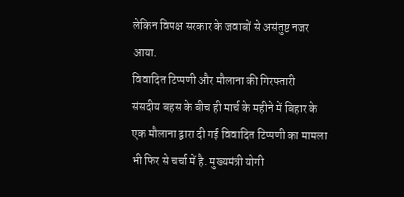लेकिन विपक्ष सरकार के जवाबों से असंतुष्ट नजर आया.
विवादित टिप्पणी और मौलाना की गिरफ्तारी
संसदीय बहस के बीच ही मार्च के महीने में बिहार के एक मौलाना द्वारा दी गई विवादित टिप्पणी का मामला भी फिर से चर्चा में है. मुख्यमंत्री योगी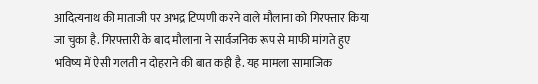आदित्यनाथ की माताजी पर अभद्र टिप्पणी करने वाले मौलाना को गिरफ्तार किया जा चुका है. गिरफ्तारी के बाद मौलाना ने सार्वजनिक रूप से माफी मांगते हुए भविष्य में ऐसी गलती न दोहराने की बात कही है. यह मामला सामाजिक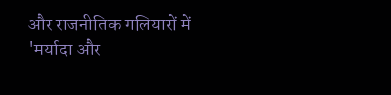और राजनीतिक गलियारों में 'मर्यादा और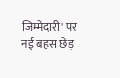जिम्मेदारी' पर नई बहस छेड़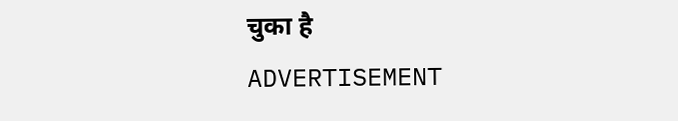चुका है
ADVERTISEMENT